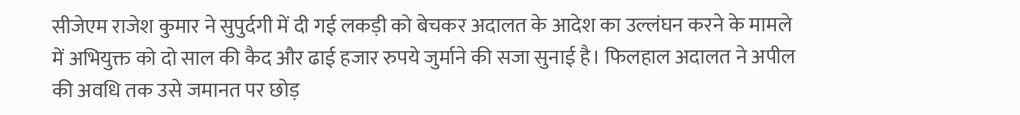सीजेएम राजेश कुमार ने सुपुर्दगी में दी गई लकड़ी को बेचकर अदालत के आदेश का उल्लंघन करने के मामले में अभियुक्त को दो साल की कैद और ढाई हजार रुपये जुर्माने की सजा सुनाई है। फिलहाल अदालत ने अपील की अवधि तक उसे जमानत पर छोड़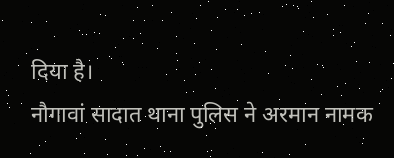दिया है।
नौगावां सादात थाना पुलिस ने अरमान नामक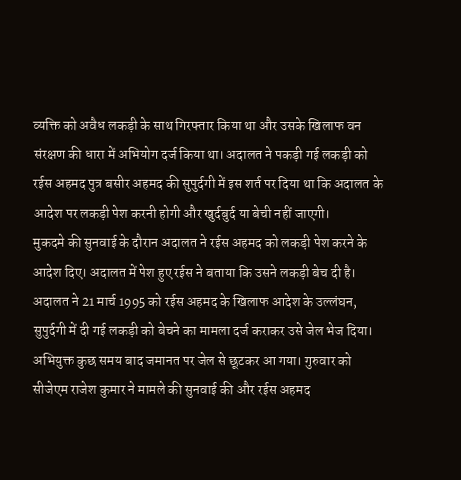व्यक्ति को अवैध लकड़ी के साथ गिरफ्तार किया था और उसके खिलाफ वन संरक्षण की धारा में अभियोग दर्ज किया था। अदालत ने पकड़ी गई लकड़ी को रईस अहमद पुत्र बसीर अहमद की सुपुर्दगी में इस शर्त पर दिया था कि अदालत के आदेश पर लकड़ी पेश करनी होगी और खुर्दबुर्द या बेची नहीं जाएगी।
मुकदमे की सुनवाई के दौरान अदालत ने रईस अहमद को लकड़ी पेश करने के आदेश दिए। अदालत में पेश हुए रईस ने बताया कि उसने लकड़ी बेच दी है। अदालत ने 21 मार्च 1995 को रईस अहमद के खिलाफ आदेश के उल्लंघन, सुपुर्दगी में दी गई लकड़ी को बेचने का मामला दर्ज कराकर उसे जेल भेज दिया।
अभियुक्त कुछ समय बाद जमानत पर जेल से छूटकर आ गया। गुरुवार को सीजेएम राजेश कुमार ने मामले की सुनवाई की और रईस अहमद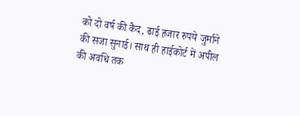को दो वर्ष की कैद, ढाई हजार रुपये जुर्माने की सजा सुनाई। साथ ही हाईकोर्ट में अपील की अवधि तक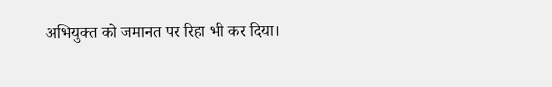अभियुक्त को जमानत पर रिहा भी कर दिया।